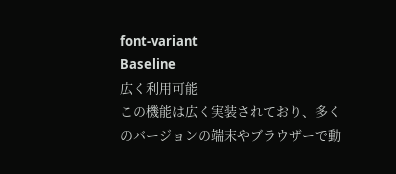font-variant
Baseline
広く利用可能
この機能は広く実装されており、多くのバージョンの端末やブラウザーで動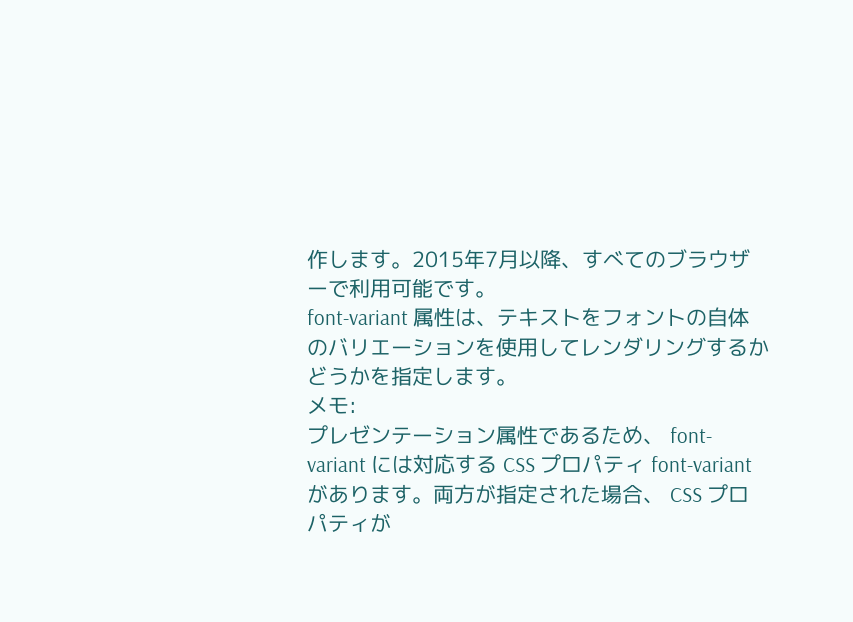作します。2015年7月以降、すべてのブラウザーで利用可能です。
font-variant 属性は、テキストをフォントの自体のバリエーションを使用してレンダリングするかどうかを指定します。
メモ:
プレゼンテーション属性であるため、 font-variant には対応する CSS プロパティ font-variant があります。両方が指定された場合、 CSS プロパティが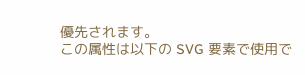優先されます。
この属性は以下の SVG 要素で使用で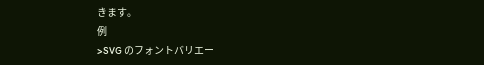きます。
例
>SVG のフォントバリエー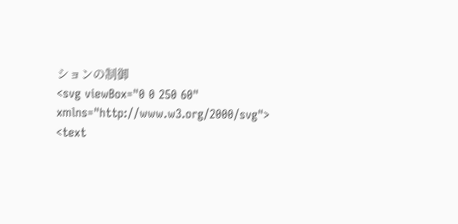ションの制御
<svg viewBox="0 0 250 60" xmlns="http://www.w3.org/2000/svg">
<text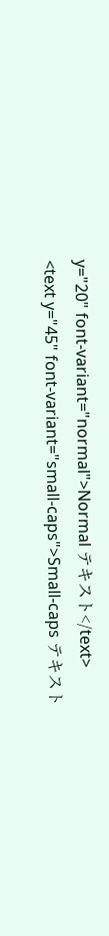y="20" font-variant="normal">Normal テキスト</text>
<text y="45" font-variant="small-caps">Small-caps テキスト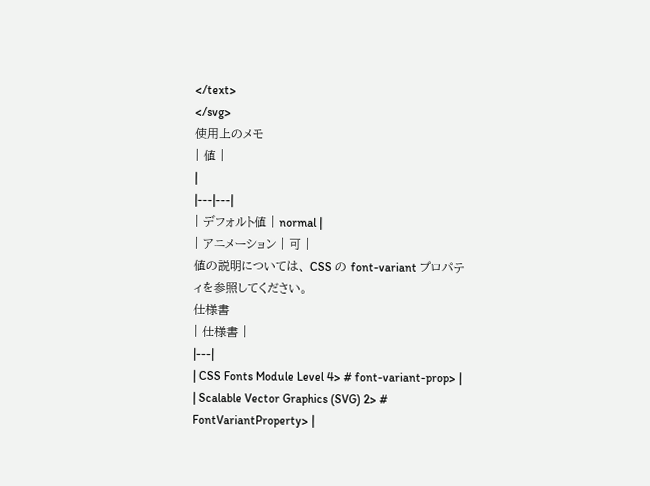</text>
</svg>
使用上のメモ
| 値 |
|
|---|---|
| デフォルト値 | normal |
| アニメーション | 可 |
値の説明については、 CSS の font-variant プロパティを参照してください。
仕様書
| 仕様書 |
|---|
| CSS Fonts Module Level 4> # font-variant-prop> |
| Scalable Vector Graphics (SVG) 2> # FontVariantProperty> |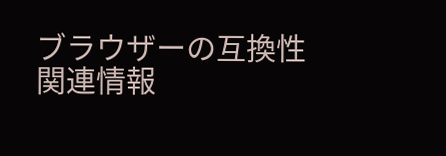ブラウザーの互換性
関連情報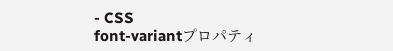- CSS
font-variantプロパティ